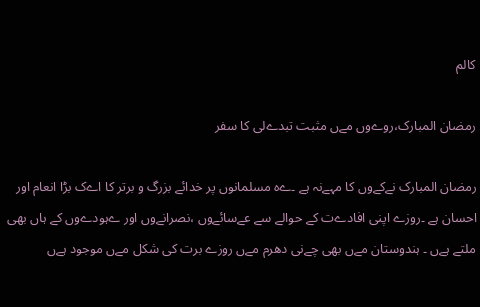کالم

رمضان المبارک،روےوں مےں مثبت تبدےلی کا سفر

رمضان المبارک نےکےوں کا مہےنہ ہے ۔ےہ مسلمانوں پر خدائے بزرگ و برتر کا اےک بڑا انعام اور احسان ہے ۔روزے اپنی افادےت کے حوالے سے عےسائےوں ،نصرانےوں اور ےہودےوں کے ہاں بھی ملتے ہےں ۔ ہندوستان مےں بھی چےنی دھرم مےں روزے برت کی شکل مےں موجود ہےں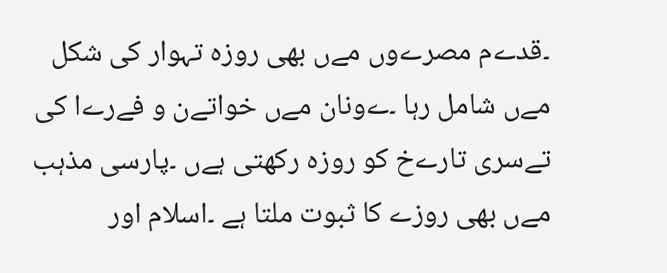۔قدےم مصرےوں مےں بھی روزہ تہوار کی شکل مےں شامل رہا ۔ےونان مےں خواتےن و فےرےا کی تےسری تارےخ کو روزہ رکھتی ہےں ۔پارسی مذہب مےں بھی روزے کا ثبوت ملتا ہے ۔اسلام اور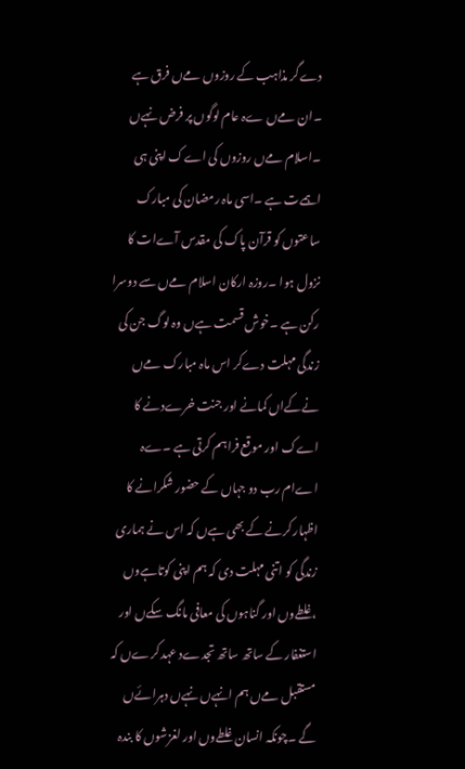دےگر مذاہب کے روزوں مےں فرق ہے ۔ان مےں ےہ عام لوگوں پر فرض نہےں ۔اسلام مےں روزوں کی اےک اپنی ہی اہمےت ہے ۔اسی ماہ رمضان کی مبارک ساعتوں کو قرآن پاک کی مقدس آےات کا نزول ہوا ۔روزہ ارکان اسلام مےں سے دوسرا رکن ہے ۔خوش قسمت ہےں وہ لوگ جن کی زندگی مہلت دےکر اس ماہ مبارک مےں نےکےاں کمانے اور جنت خرےدنے کا اےک اور موقع فراہم کرتی ہے ۔ےہ اےام رب دو جہاں کے حضور شکرانے کا اظہار کرنے کے بھی ہےں کہ اس نے ہماری زندگی کو اتنی مہلت دی کہ ہم اپنی کوتاہےوں ،غلطےوں اور گناہوں کی معافی مانگ سکےں اور استغفار کے ساتھ ساتھ تجدےد عہد کرےں کہ مستقبل مےں ہم انہےں نہےں دہرائےں گے ۔چونکہ انسان غلطےوں اور لغزشوں کا بندہ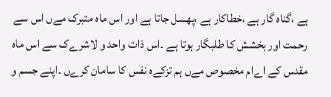ہے ،گناہ گار ہے ،خطاکار ہے ،پھسل جاتا ہے اور اس ماہ متبرک مےں اس سے رحمت اور بخشش کا طلبگار ہوتا ہے ۔اس ذات واحد و لاشرےک سے اس ماہ مقدس کے اےام مخصوص مےں ہم تزکےہ نفس کا سامان کرےں ۔اپنے جسم و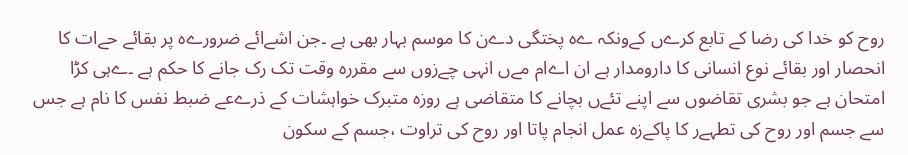روح کو خدا کی رضا کے تابع کرےں کےونکہ ےہ پختگی دےن کا موسم بہار بھی ہے ۔جن اشےائے ضرورےہ پر بقائے حےات کا انحصار اور بقائے نوع انسانی کا دارومدار ہے ان اےام مےں انہی چےزوں سے مقررہ وقت تک رک جانے کا حکم ہے ۔ےہی کڑا امتحان ہے جو بشری تقاضوں سے اپنے تئےں بچانے کا متقاضی ہے روزہ متبرک خواہشات کے ذرےعے ضبط نفس کا نام ہے جس سے جسم اور روح کی تطہےر کا پاکےزہ عمل انجام پاتا اور روح کی تراوت ،جسم کے سکون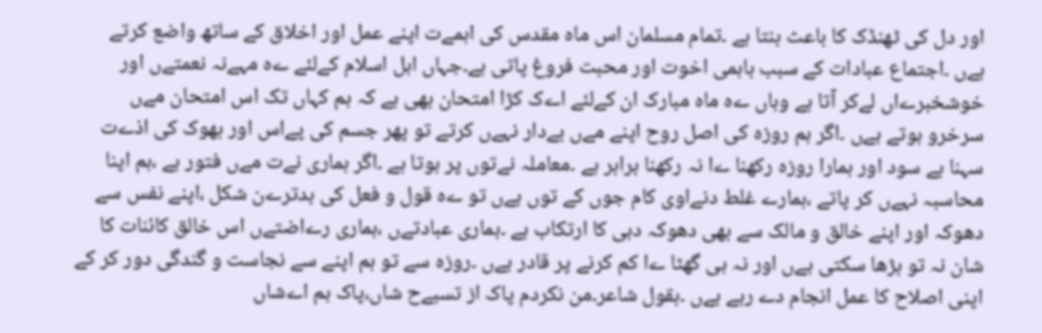اور دل کی ٹھنڈک کا باعث بنتا ہے ۔تمام مسلمان اس ماہ مقدس کی اہمےت اپنے عمل اور اخلاق کے ساتھ واضع کرتے ہےں ۔اجتماع عبادات کے سبب باہمی اخوت اور محبت فروغ پاتی ہے۔جہاں اہل اسلام کےلئے ےہ مہےنہ نعمتےں اور خوشخبرےاں لےکر آتا ہے وہاں ےہ ماہ مبارک ان کےلئے اےک کڑا امتحان بھی ہے کہ ہم کہاں تک اس امتحان مےں سرخرو ہوتے ہےں ۔اگر ہم روزہ کی اصل روح اپنے مےں بےدار نہےں کرتے تو پھر جسم کی پےاس اور بھوک کی اذےت سہنا بے سود اور ہمارا روزہ رکھنا ےا نہ رکھنا برابر ہے ۔معاملہ نےتوں پر ہوتا ہے ۔اگر ہماری نےت مےں فتور ہے ،ہم اپنا محاسبہ نہےں کر پاتے ،ہمارے غلط دنےاوی کام جوں کے توں ہےں تو ےہ قول و فعل کی بدترےن شکل ،اپنے نفس سے دھوکہ اور اپنے خالق و مالک سے بھی دھوکہ دہی کا ارتکاب ہے ۔ہماری عبادتےں ،ہماری رےاضتےں اس خالق کائنات کا شان نہ تو بڑھا سکتی ہےں اور نہ ہی گھٹا ےا کم کرنے پر قادر ہےں ۔روزہ سے تو ہم اپنے سے نجاست و گندگی دور کر کے اپنی اصلاح کا عمل انجام دے رہے ہےں ۔بقول شاعر۔من نکردم پاک از تسبےح شاں،پاک ہم اےشاں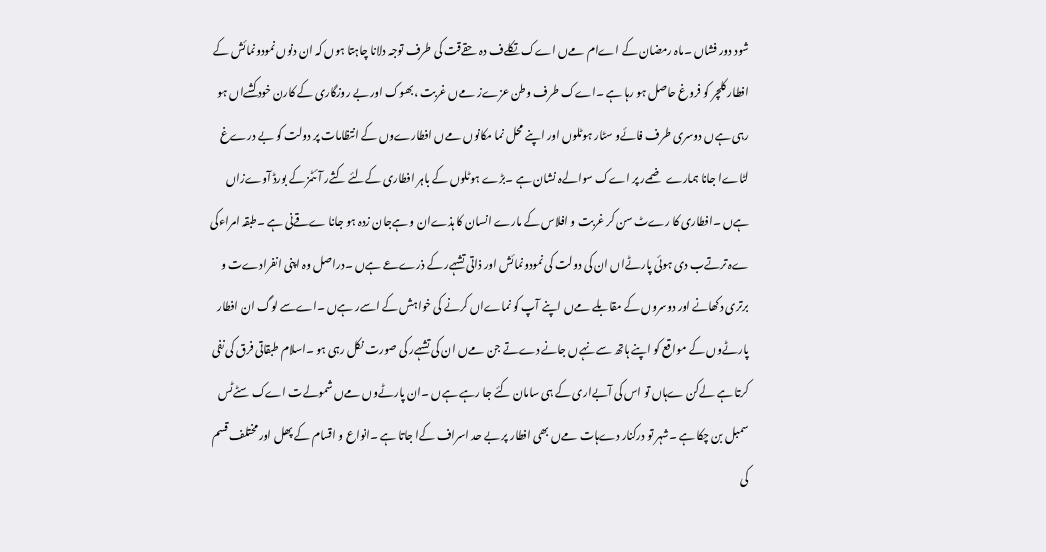شود دور فشاں ۔ماہ رمضان کے اےام مےں اےک تکلےف دہ حقےقت کی طرف توجہ دلانا چاہتا ہوں کہ ان دنوں نمودونمائش کے افطار کلچر کو فروغ حاصل ہو رہا ہے ۔اےک طرف وطن عزےز مےں غربت ،بھوک اور بے روزگاری کے کارن خود کشےاں ہو رہی ہےں دوسری طرف فائےو سٹار ہوٹلوں اور اپنے محل نما مکانوں مےں افطارےوں کے انتظامات پر دولت کو بے درےغ لٹاےا جانا ہمارے ضمےر پر اےک سوالےہ نشان ہے ۔بڑے ہوٹلوں کے باہر افطاری کےلئے کثےر آئٹمز کے بورڈ آوےزاں ہےں ۔افطاری کا رےٹ سن کر غربت و افلاس کے مارے انسان کا ہذےان و ہےجان زدہ ہو جانا ےقےنی ہے ۔طبقہ امراءکی ےہ ترتےب دی ہوئی پارٹےاں ان کی دولت کی نمودونمائش اور ذاتی تشہےر کے ذرےعے ہےں ۔دراصل وہ اپنی انفرادےت و برتری دکھانے اور دوسروں کے مقابلے مےں اپنے آپ کو نماےاں کرنے کی خواہش کے اسےر ہےں ۔اےسے لوگ ان افطار پارٹےوں کے مواقع کو اپنے ہاتھ سے نہےں جانے دےتے جن مےں ان کی تشہےر کی صورت نکل رہی ہو ۔اسلام طبقاتی فرق کی نفی کرتا ہے لےکن ےہاں تو اس کی آبےاری کے ہی سامان کئے جا رہے ہےں ۔ان پارٹےوں مےں شمولےت اےک سٹےٹس سمبل بن چکا ہے ۔شہر تو درکنار دےہات مےں بھی افطار پر بے حد اسراف کےا جاتا ہے ۔انواع و اقسام کے پھل اور مختلف قسم کی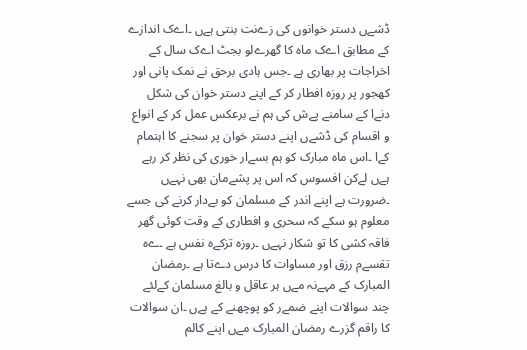ڈشےں دستر خوانوں کی زےنت بنتی ہےں ۔اےک اندازے کے مطابق اےک ماہ کا گھرےلو بجٹ اےک سال کے اخراجات پر بھاری ہے ۔جس ہادی برحق نے نمک پانی اور کھجور پر روزہ افطار کر کے اپنے دستر خوان کی شکل دنےا کے سامنے پےش کی ہم نے برعکس عمل کر کے انواع و اقسام کی ڈشےں اپنے دستر خوان پر سجنے کا اہتمام کےا ۔اس ماہ مبارک کو ہم بسےار خوری کی نظر کر رہے ہےں لےکن افسوس کہ اس پر پشےمان بھی نہےں ۔ضرورت ہے اپنے اندر کے مسلمان کو بےدار کرنے کی جسے معلوم ہو سکے کہ سحری و افطاری کے وقت کوئی گھر فاقہ کشی کا تو شکار نہےں ۔روزہ تزکےہ نفس ہے ۔ےہ تقسےم رزق اور مساوات کا درس دےتا ہے ۔رمضان المبارک کے مہےنہ مےں ہر عاقل و بالغ مسلمان کےلئے چند سوالات اپنے ضمےر کو پوچھنے کے ہےں ۔ان سوالات کا راقم گزرے رمضان المبارک مےں اپنے کالم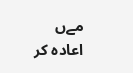مےں اعادہ کر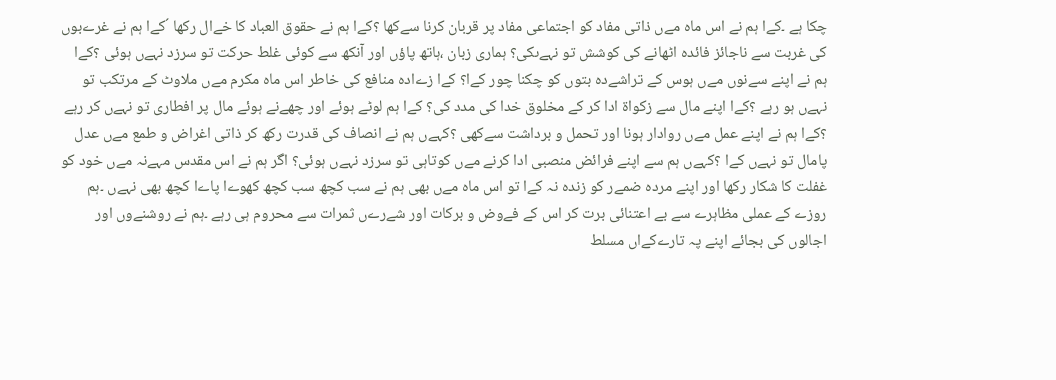چکا ہے ۔کےا ہم نے اس ماہ مےں ذاتی مفاد کو اجتماعی مفاد پر قربان کرنا سےکھا ؟کےا ہم نے حقوق العباد کا خےال رکھا ´کےا ہم نے غرےبوں کی غربت سے ناجائز فائدہ اٹھانے کی کوشش تو نہےںکی؟ ہماری زبان ،ہاتھ پاؤں اور آنکھ سے کوئی غلط حرکت تو سرزد نہےں ہوئی ؟کےا ہم نے اپنے سےنوں مےں ہوس کے تراشےدہ بتوں کو چکنا چور کےا؟ کےا زےادہ منافع کی خاطر اس ماہ مکرم مےں ملاوٹ کے مرتکب تو نہےں ہو رہے ؟کےا اپنے مال سے زکواة ادا کر کے مخلوق خدا کی مدد کی؟ کےا ہم لوٹے ہوئے اور چھےنے ہوئے مال پر افطاری تو نہےں کر رہے ؟کےا ہم نے اپنے عمل مےں روادار ہونا اور تحمل و برداشت سےکھی ؟کہےں ہم نے انصاف کی قدرت رکھ کر ذاتی اغراض و طمع مےں عدل پامال تو نہےں کےا ؟کہےں ہم سے اپنے فرائض منصبی ادا کرنے مےں کوتاہی تو سرزد نہےں ہوئی؟ اگر ہم نے اس مقدس مہےنہ مےں خود کو غفلت کا شکار رکھا اور اپنے مردہ ضمےر کو زندہ نہ کےا تو اس ماہ مےں بھی ہم نے سب کچھ سب کچھ کھوےا پاےا کچھ بھی نہےں ۔ہم روزے کے عملی مظاہرے سے بے اعتنائی برت کر اس کے فےوض و برکات اور شےرےں ثمرات سے محروم ہی رہے ۔ہم نے روشنےوں اور اجالوں کی بجائے اپنے پہ تارےکےاں مسلط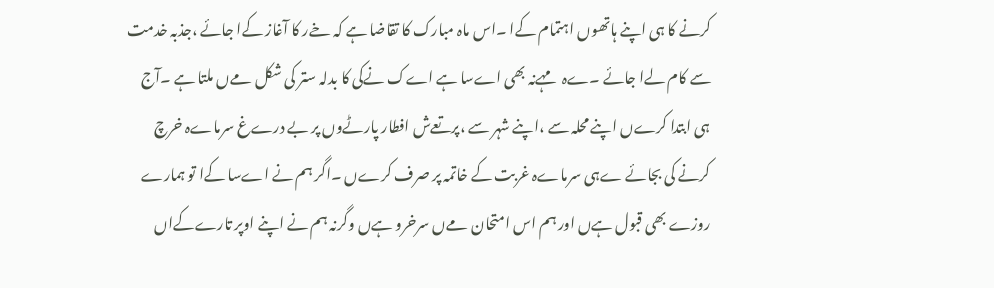کرنے کا ہی اپنے ہاتھوں اہتمام کےا ۔اس ماہ مبارک کا تقاضا ہے کہ خےر کا آغاز کےا جائے ،جذبہ خدمت سے کام لےا جائے ۔ےہ مہےنہ بھی اےسا ہے اےک نےکی کا بدلہ ستر کی شکل مےں ملتا ہے ۔آج ہی ابتدا کرےں اپنے محلہ سے ،اپنے شہر سے ،پرتعےش افطار پارٹےوں پر بے درےغ سرماےہ خرچ کرنے کی بجائے ےہی سرماےہ غربت کے خاتمہ پر صرف کرےں ۔اگر ہم نے اےسا کےا تو ہمارے روزے بھی قبول ہےں اور ہم اس امتحان مےں سرخرو ہےں وگرنہ ہم نے اپنے اوپر تارےکےاں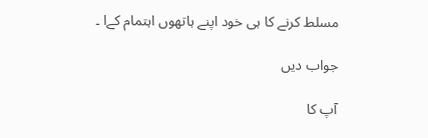مسلط کرنے کا ہی خود اپنے ہاتھوں اہتمام کےا ۔

جواب دیں

آپ کا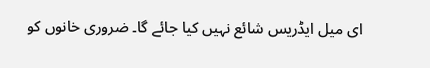ای میل ایڈریس شائع نہیں کیا جائے گا۔ ضروری خانوں کو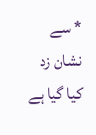* سے نشان زد کیا گیا ہے